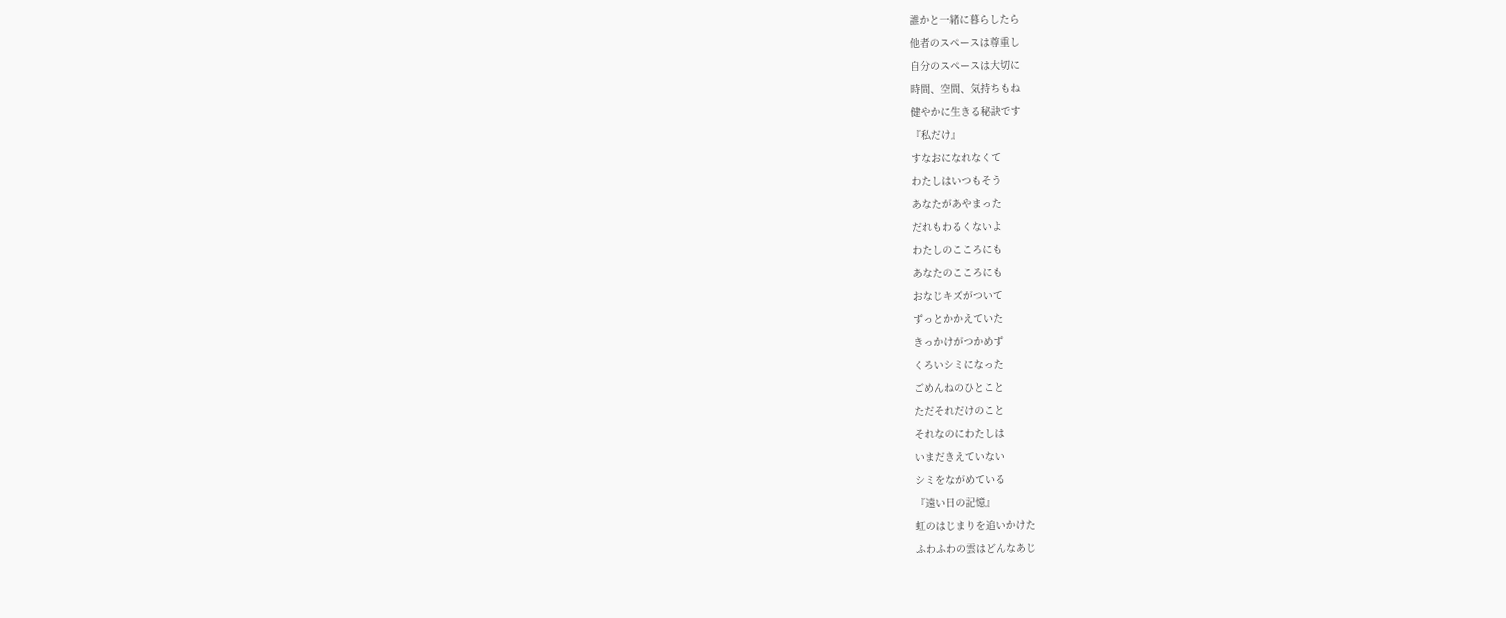誰かと一緒に暮らしたら
他者のスペースは尊重し
自分のスペースは大切に
時間、空間、気持ちもね
健やかに生きる秘訣です
『私だけ』
すなおになれなくて
わたしはいつもそう
あなたがあやまった
だれもわるくないよ
わたしのこころにも
あなたのこころにも
おなじキズがついて
ずっとかかえていた
きっかけがつかめず
くろいシミになった
ごめんねのひとこと
ただそれだけのこと
それなのにわたしは
いまだきえていない
シミをながめている
『遠い日の記憶』
虹のはじまりを追いかけた
ふわふわの雲はどんなあじ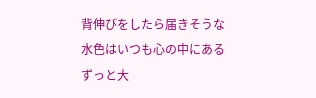背伸びをしたら届きそうな
水色はいつも心の中にある
ずっと大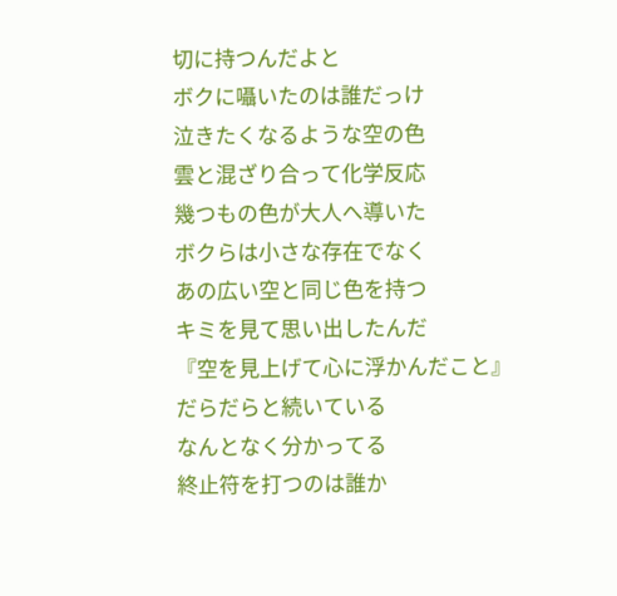切に持つんだよと
ボクに囁いたのは誰だっけ
泣きたくなるような空の色
雲と混ざり合って化学反応
幾つもの色が大人へ導いた
ボクらは小さな存在でなく
あの広い空と同じ色を持つ
キミを見て思い出したんだ
『空を見上げて心に浮かんだこと』
だらだらと続いている
なんとなく分かってる
終止符を打つのは誰か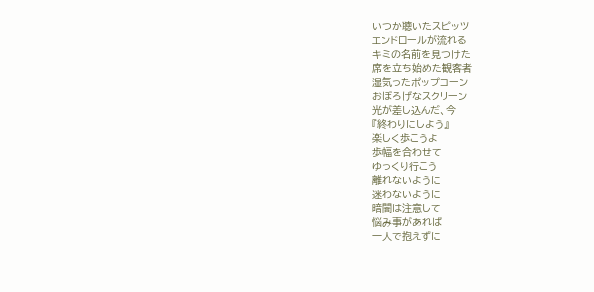いつか聴いたスピッツ
エンドロールが流れる
キミの名前を見つけた
席を立ち始めた観客者
湿気ったポップコーン
おぼろげなスクリーン
光が差し込んだ、今
『終わりにしよう』
楽しく歩こうよ
歩幅を合わせて
ゆっくり行こう
離れないように
迷わないように
暗闇は注意して
悩み事があれば
一人で抱えずに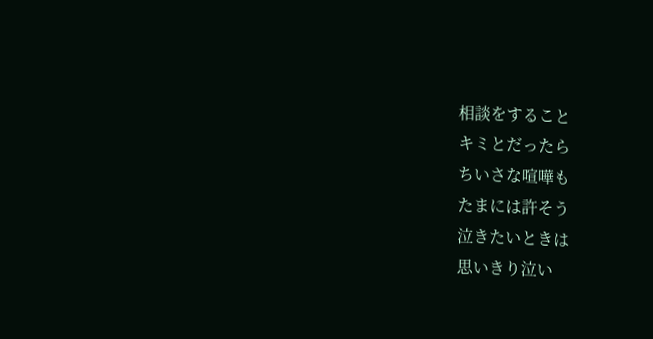相談をすること
キミとだったら
ちいさな喧嘩も
たまには許そう
泣きたいときは
思いきり泣い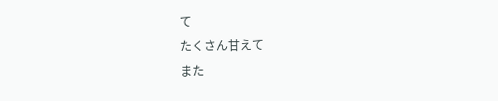て
たくさん甘えて
また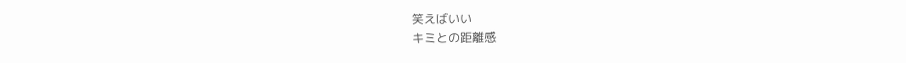笑えばいい
キミとの距離感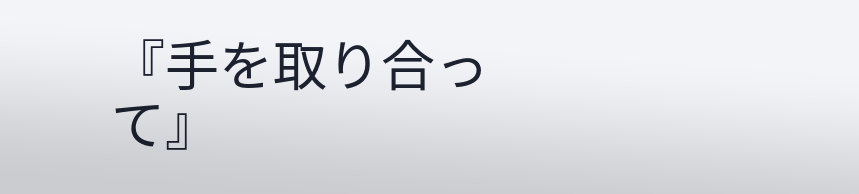『手を取り合って』